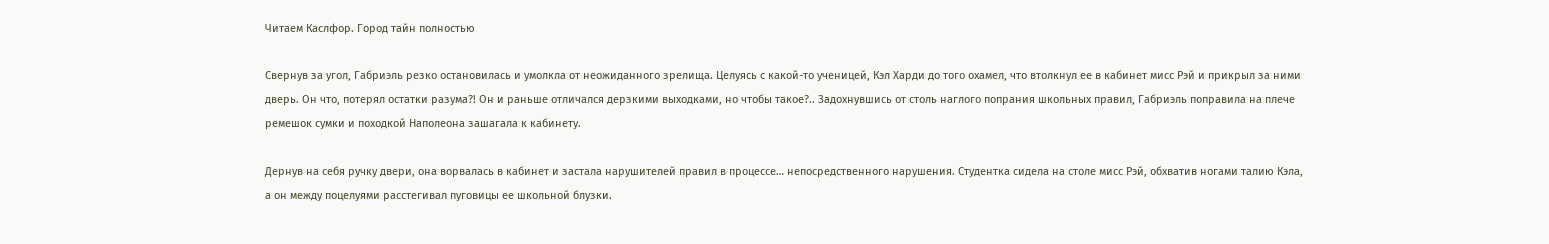Читаем Каслфор. Город тайн полностью

Свернув за угол, Габриэль резко остановилась и умолкла от неожиданного зрелища. Целуясь с какой-то ученицей, Кэл Харди до того охамел, что втолкнул ее в кабинет мисс Рэй и прикрыл за ними дверь. Он что, потерял остатки разума?! Он и раньше отличался дерзкими выходками, но чтобы такое?.. Задохнувшись от столь наглого попрания школьных правил, Габриэль поправила на плече ремешок сумки и походкой Наполеона зашагала к кабинету.

Дернув на себя ручку двери, она ворвалась в кабинет и застала нарушителей правил в процессе… непосредственного нарушения. Студентка сидела на столе мисс Рэй, обхватив ногами талию Кэла, а он между поцелуями расстегивал пуговицы ее школьной блузки.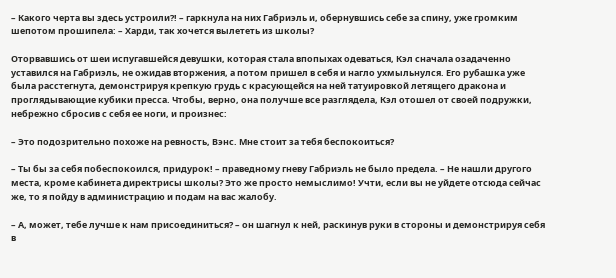– Какого черта вы здесь устроили?! – гаркнула на них Габриэль и, обернувшись себе за спину, уже громким шепотом прошипела: – Харди, так хочется вылететь из школы?

Оторвавшись от шеи испугавшейся девушки, которая стала впопыхах одеваться, Кэл сначала озадаченно уставился на Габриэль, не ожидав вторжения, а потом пришел в себя и нагло ухмыльнулся. Его рубашка уже была расстегнута, демонстрируя крепкую грудь с красующейся на ней татуировкой летящего дракона и проглядывающие кубики пресса. Чтобы, верно, она получше все разглядела, Кэл отошел от своей подружки, небрежно сбросив с себя ее ноги, и произнес:

– Это подозрительно похоже на ревность, Вэнс. Мне стоит за тебя беспокоиться?

– Ты бы за себя побеспокоился, придурок! – праведному гневу Габриэль не было предела. – Не нашли другого места, кроме кабинета директрисы школы? Это же просто немыслимо! Учти, если вы не уйдете отсюда сейчас же, то я пойду в администрацию и подам на вас жалобу.

– А, может, тебе лучше к нам присоединиться? – он шагнул к ней, раскинув руки в стороны и демонстрируя себя в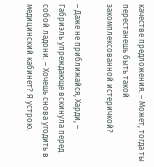качестве предложения. – Может, тогда ты перестанешь быть такой закомплексованной истеричкой?

– Даже не приближайся, Харди, – Габриэль упреждающе вскинула перед собой ладони. – Хочешь снова угодить в медицинский кабинет? Я устрою.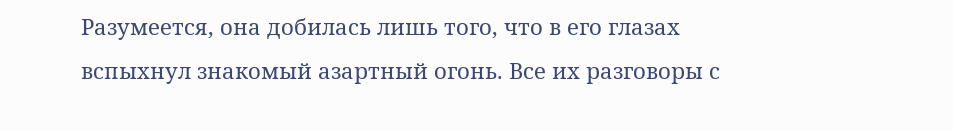Разумеется, она добилась лишь того, что в его глазах вспыхнул знакомый азартный огонь. Все их разговоры с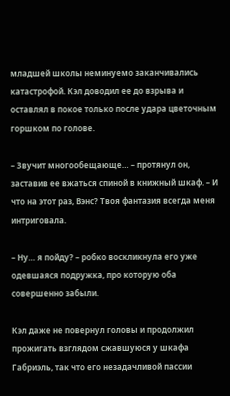младшей школы неминуемо заканчивались катастрофой. Кэл доводил ее до взрыва и оставлял в покое только после удара цветочным горшком по голове.

– Звучит многообещающе… – протянул он, заставив ее вжаться спиной в книжный шкаф. – И что на этот раз, Вэнс? Твоя фантазия всегда меня интриговала.

– Ну… я пойду? – робко воскликнула его уже одевшаяся подружка, про которую оба совершенно забыли.

Кэл даже не повернул головы и продолжил прожигать взглядом сжавшуюся у шкафа Габриэль, так что его незадачливой пассии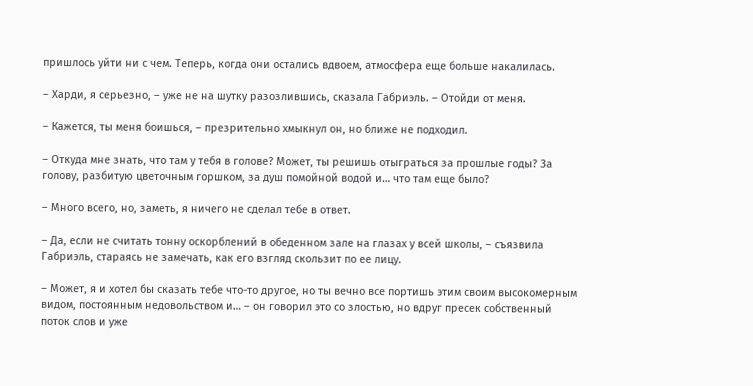пришлось уйти ни с чем. Теперь, когда они остались вдвоем, атмосфера еще больше накалилась.

– Харди, я серьезно, – уже не на шутку разозлившись, сказала Габриэль. – Отойди от меня.

– Кажется, ты меня боишься, – презрительно хмыкнул он, но ближе не подходил.

– Откуда мне знать, что там у тебя в голове? Может, ты решишь отыграться за прошлые годы? За голову, разбитую цветочным горшком, за душ помойной водой и… что там еще было?

– Много всего, но, заметь, я ничего не сделал тебе в ответ.

– Да, если не считать тонну оскорблений в обеденном зале на глазах у всей школы, – съязвила Габриэль, стараясь не замечать, как его взгляд скользит по ее лицу.

– Может, я и хотел бы сказать тебе что-то другое, но ты вечно все портишь этим своим высокомерным видом, постоянным недовольством и… – он говорил это со злостью, но вдруг пресек собственный поток слов и уже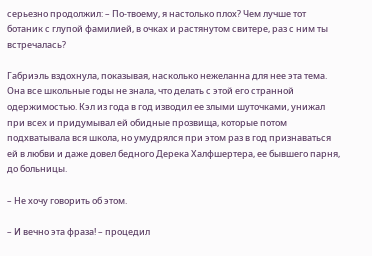серьезно продолжил: – По-твоему, я настолько плох? Чем лучше тот ботаник с глупой фамилией, в очках и растянутом свитере, раз с ним ты встречалась?

Габриэль вздохнула, показывая, насколько нежеланна для нее эта тема. Она все школьные годы не знала, что делать с этой его странной одержимостью. Кэл из года в год изводил ее злыми шуточками, унижал при всех и придумывал ей обидные прозвища, которые потом подхватывала вся школа, но умудрялся при этом раз в год признаваться ей в любви и даже довел бедного Дерека Халфшертера, ее бывшего парня, до больницы.

– Не хочу говорить об этом.

– И вечно эта фраза! – процедил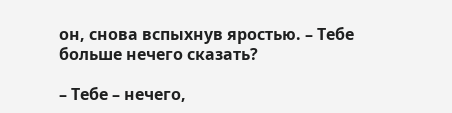он, снова вспыхнув яростью. – Тебе больше нечего сказать?

– Тебе – нечего,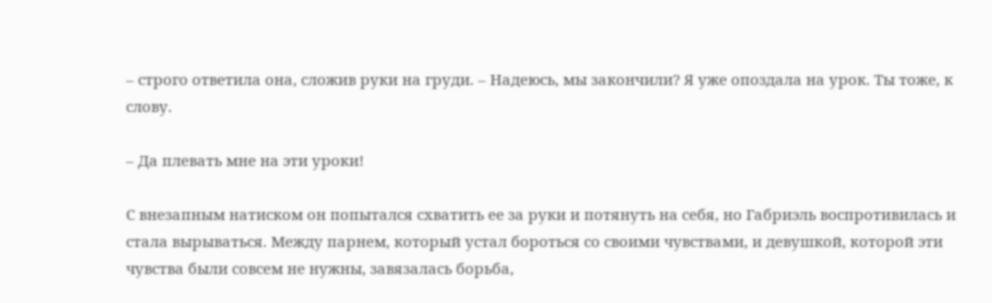– строго ответила она, сложив руки на груди. – Надеюсь, мы закончили? Я уже опоздала на урок. Ты тоже, к слову.

– Да плевать мне на эти уроки!

С внезапным натиском он попытался схватить ее за руки и потянуть на себя, но Габриэль воспротивилась и стала вырываться. Между парнем, который устал бороться со своими чувствами, и девушкой, которой эти чувства были совсем не нужны, завязалась борьба,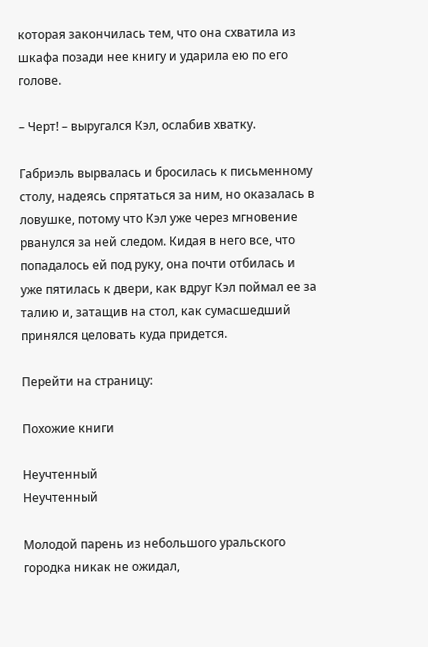которая закончилась тем, что она схватила из шкафа позади нее книгу и ударила ею по его голове.

– Черт! – выругался Кэл, ослабив хватку.

Габриэль вырвалась и бросилась к письменному столу, надеясь спрятаться за ним, но оказалась в ловушке, потому что Кэл уже через мгновение рванулся за ней следом. Кидая в него все, что попадалось ей под руку, она почти отбилась и уже пятилась к двери, как вдруг Кэл поймал ее за талию и, затащив на стол, как сумасшедший принялся целовать куда придется.

Перейти на страницу:

Похожие книги

Неучтенный
Неучтенный

Молодой парень из небольшого уральского городка никак не ожидал,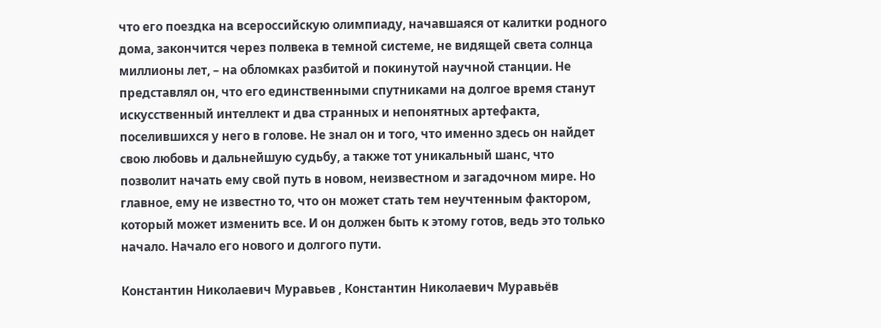что его поездка на всероссийскую олимпиаду, начавшаяся от калитки родного дома, закончится через полвека в темной системе, не видящей света солнца миллионы лет, – на обломках разбитой и покинутой научной станции. Не представлял он, что его единственными спутниками на долгое время станут искусственный интеллект и два странных и непонятных артефакта, поселившихся у него в голове. Не знал он и того, что именно здесь он найдет свою любовь и дальнейшую судьбу, а также тот уникальный шанс, что позволит начать ему свой путь в новом, неизвестном и загадочном мире. Но главное, ему не известно то, что он может стать тем неучтенным фактором, который может изменить все. И он должен быть к этому готов, ведь это только начало. Начало его нового и долгого пути.

Константин Николаевич Муравьев , Константин Николаевич Муравьёв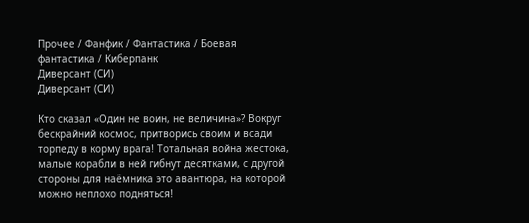Прочее / Фанфик / Фантастика / Боевая фантастика / Киберпанк
Диверсант (СИ)
Диверсант (СИ)

Кто сказал «Один не воин, не величина»? Вокруг бескрайний космос, притворись своим и всади торпеду в корму врага! Тотальная война жестока, малые корабли в ней гибнут десятками, с другой стороны для наёмника это авантюра, на которой можно неплохо подняться!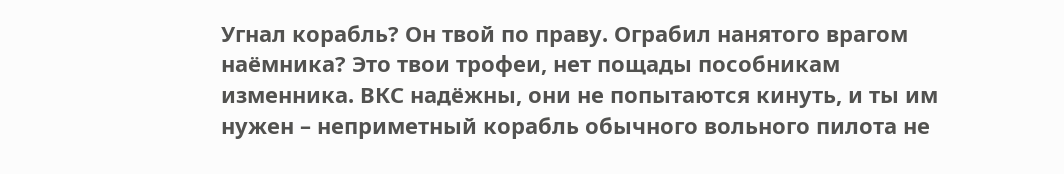Угнал корабль? Он твой по праву. Ограбил нанятого врагом наёмника? Это твои трофеи, нет пощады пособникам изменника. ВКС надёжны, они не попытаются кинуть, и ты им нужен – неприметный корабль обычного вольного пилота не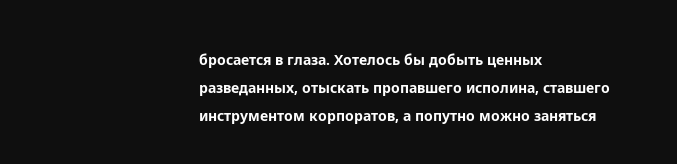бросается в глаза. Хотелось бы добыть ценных разведанных, отыскать пропавшего исполина, ставшего инструментом корпоратов, а попутно можно заняться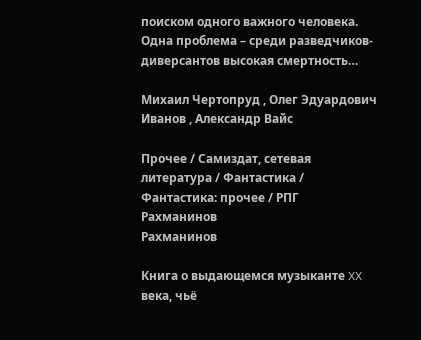поиском одного важного человека. Одна проблема – среди разведчиков-диверсантов высокая смертность…

Михаил Чертопруд , Олег Эдуардович Иванов , Александр Вайс

Прочее / Самиздат, сетевая литература / Фантастика / Фантастика: прочее / РПГ
Рахманинов
Рахманинов

Книга о выдающемся музыканте XX века, чьё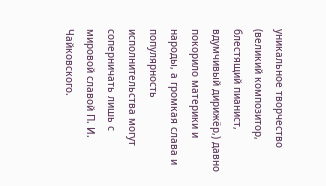уникальное творчество (великий композитор, блестящий пианист, вдумчивый дирижёр,) давно покорило материки и народы, а громкая слава и популярность исполнительства могут соперничать лишь с мировой славой П. И. Чайковского.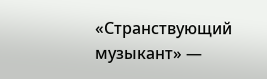«Странствующий музыкант» —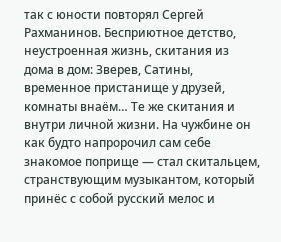так с юности повторял Сергей Рахманинов. Бесприютное детство, неустроенная жизнь, скитания из дома в дом: Зверев, Сатины, временное пристанище у друзей, комнаты внаём… Те же скитания и внутри личной жизни. На чужбине он как будто напророчил сам себе знакомое поприще — стал скитальцем, странствующим музыкантом, который принёс с собой русский мелос и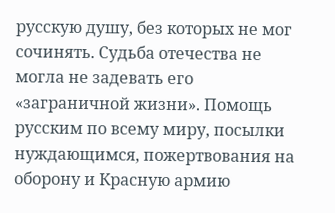русскую душу, без которых не мог сочинять. Судьба отечества не могла не задевать его «заграничной жизни». Помощь русским по всему миру, посылки нуждающимся, пожертвования на оборону и Красную армию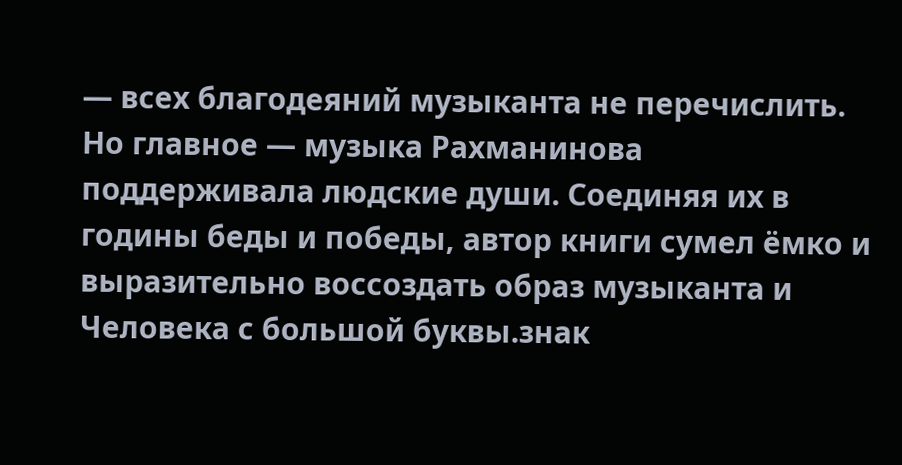— всех благодеяний музыканта не перечислить. Но главное — музыка Рахманинова поддерживала людские души. Соединяя их в годины беды и победы, автор книги сумел ёмко и выразительно воссоздать образ музыканта и Человека с большой буквы.знак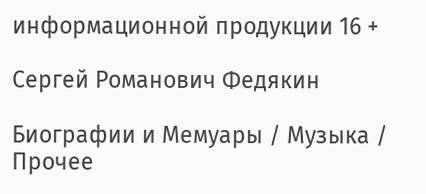информационной продукции 16 +

Сергей Романович Федякин

Биографии и Мемуары / Музыка / Прочее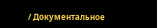/ Документальное